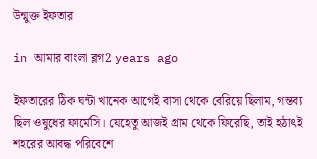উন্মুক্ত ইফতার

in আমার বাংলা ব্লগ2 years ago

ইফতারের ঠিক ঘন্টা খানেক আগেই বাসা থেকে বেরিয়ে ছিলাম, গন্তব্য ছিল ওষুধের ফার্মেসি। যেহেতু আজই গ্রাম থেকে ফিরেছি, তাই হঠাৎই শহরের আবদ্ধ পরিবেশে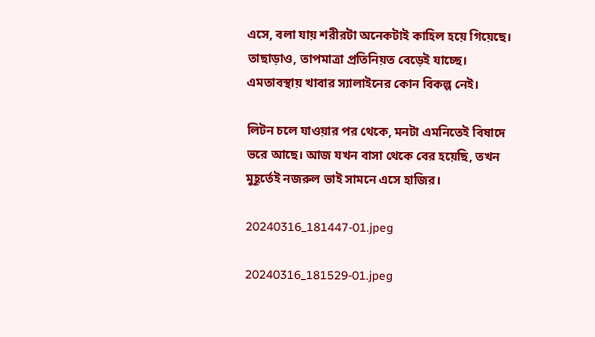এসে, বলা যায় শরীরটা অনেকটাই কাহিল হয়ে গিয়েছে। তাছাড়াও, তাপমাত্রা প্রতিনিয়ত বেড়েই যাচ্ছে। এমতাবস্থায় খাবার স্যালাইনের কোন বিকল্প নেই।

লিটন চলে যাওয়ার পর থেকে, মনটা এমনিতেই বিষাদে ভরে আছে। আজ যখন বাসা থেকে বের হয়েছি, তখন মুহূর্তেই নজরুল ভাই সামনে এসে হাজির।

20240316_181447-01.jpeg

20240316_181529-01.jpeg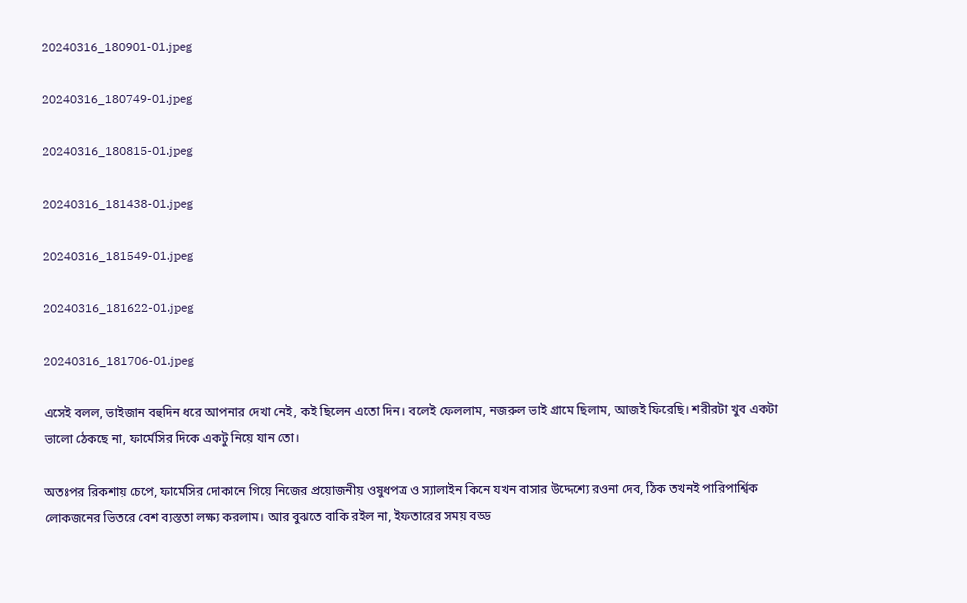20240316_180901-01.jpeg

20240316_180749-01.jpeg

20240316_180815-01.jpeg

20240316_181438-01.jpeg

20240316_181549-01.jpeg

20240316_181622-01.jpeg

20240316_181706-01.jpeg

এসেই বলল, ভাইজান বহুদিন ধরে আপনার দেখা নেই, কই ছিলেন এতো দিন। বলেই ফেললাম, নজরুল ভাই গ্রামে ছিলাম, আজই ফিরেছি। শরীরটা খুব একটা ভালো ঠেকছে না, ফার্মেসির দিকে একটু নিয়ে যান তো।

অতঃপর রিকশায় চেপে, ফার্মেসির দোকানে গিয়ে নিজের প্রয়োজনীয় ওষুধপত্র ও স্যালাইন কিনে যখন বাসার উদ্দেশ্যে রওনা দেব, ঠিক তখনই পারিপার্শ্বিক লোকজনের ভিতরে বেশ ব্যস্ততা লক্ষ্য করলাম। আর বুঝতে বাকি রইল না, ইফতারের সময় বড্ড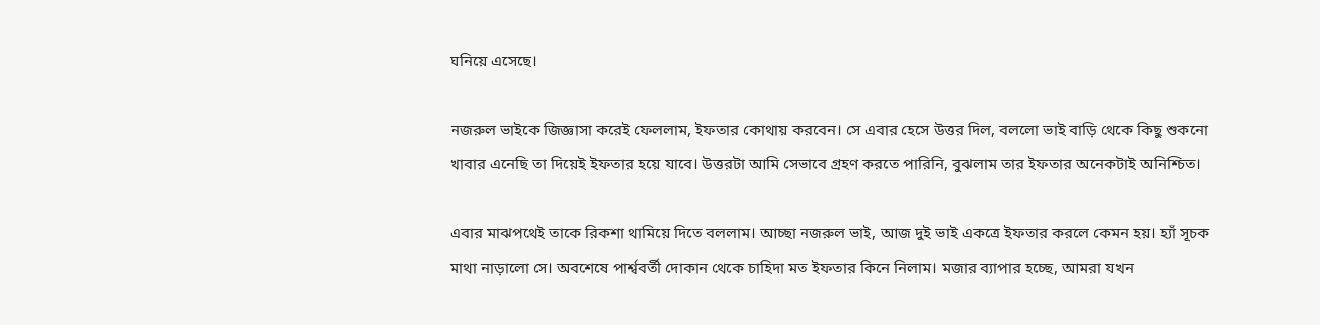ঘনিয়ে এসেছে।

নজরুল ভাইকে জিজ্ঞাসা করেই ফেললাম, ইফতার কোথায় করবেন। সে এবার হেসে উত্তর দিল, বললো ভাই বাড়ি থেকে কিছু শুকনো খাবার এনেছি তা দিয়েই ইফতার হয়ে যাবে। উত্তরটা আমি সেভাবে গ্রহণ করতে পারিনি, বুঝলাম তার ইফতার অনেকটাই অনিশ্চিত।

এবার মাঝপথেই তাকে রিকশা থামিয়ে দিতে বললাম। আচ্ছা নজরুল ভাই, আজ দুই ভাই একত্রে ইফতার করলে কেমন হয়। হ্যাঁ সূচক মাথা নাড়ালো সে। অবশেষে পার্শ্ববর্তী দোকান থেকে চাহিদা মত ইফতার কিনে নিলাম। মজার ব্যাপার হচ্ছে, আমরা যখন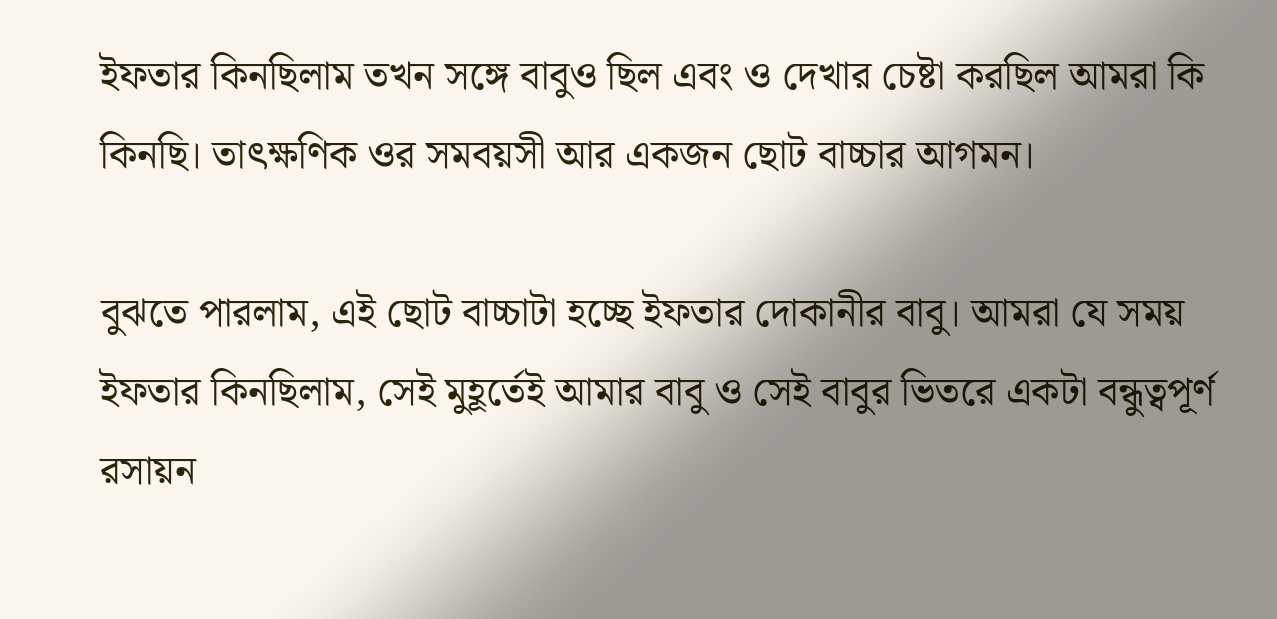ইফতার কিনছিলাম তখন সঙ্গে বাবুও ছিল এবং ও দেখার চেষ্টা করছিল আমরা কি কিনছি। তাৎক্ষণিক ওর সমবয়সী আর একজন ছোট বাচ্চার আগমন।

বুঝতে পারলাম, এই ছোট বাচ্চাটা হচ্ছে ইফতার দোকানীর বাবু। আমরা যে সময় ইফতার কিনছিলাম, সেই মুহূর্তেই আমার বাবু ও সেই বাবুর ভিতরে একটা বন্ধুত্বপূর্ণ রসায়ন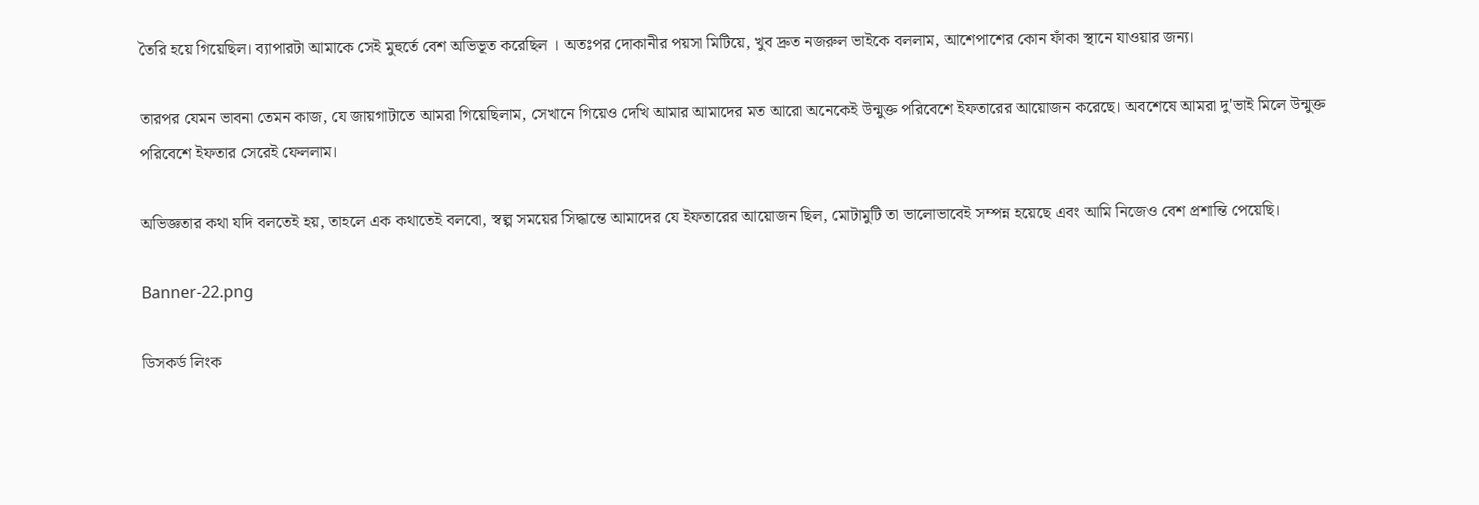তৈরি হয়ে গিয়েছিল। ব্যাপারটা আমাকে সেই মুহুর্তে বেশ অভিভূত করেছিল । অতঃপর দোকানীর পয়সা মিটিয়ে, খুব দ্রুত নজরুল ভাইকে বললাম, আশেপাশের কোন ফাঁকা স্থানে যাওয়ার জন্য।

তারপর যেমন ভাবনা তেমন কাজ, যে জায়গাটাতে আমরা গিয়েছিলাম, সেখানে গিয়েও দেখি আমার আমাদের মত আরো অনেকেই উন্মুক্ত পরিবেশে ইফতারের আয়োজন করেছে। অবশেষে আমরা দু'ভাই মিলে উন্মুক্ত পরিবেশে ইফতার সেরেই ফেললাম।

অভিজ্ঞতার কথা যদি বলতেই হয়, তাহলে এক কথাতেই বলবো, স্বল্প সময়ের সিদ্ধান্তে আমাদের যে ইফতারের আয়োজন ছিল, মোটামুটি তা ভালোভাবেই সম্পন্ন হয়েছে এবং আমি নিজেও বেশ প্রশান্তি পেয়েছি।

Banner-22.png

ডিসকর্ড লিংক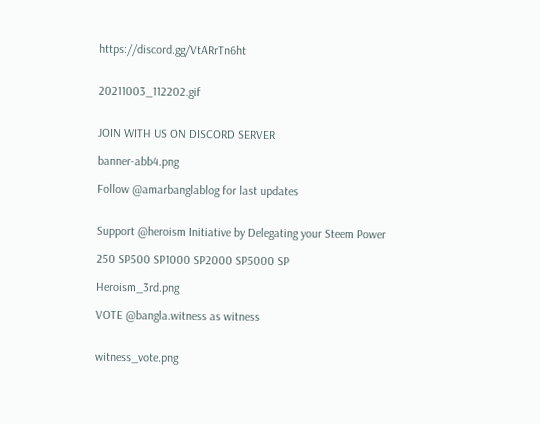https://discord.gg/VtARrTn6ht


20211003_112202.gif


JOIN WITH US ON DISCORD SERVER

banner-abb4.png

Follow @amarbanglablog for last updates


Support @heroism Initiative by Delegating your Steem Power

250 SP500 SP1000 SP2000 SP5000 SP

Heroism_3rd.png

VOTE @bangla.witness as witness


witness_vote.png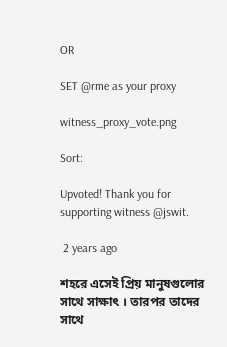OR

SET @rme as your proxy

witness_proxy_vote.png

Sort:

Upvoted! Thank you for supporting witness @jswit.

 2 years ago

শহরে এসেই প্রিয় মানুষগুলোর সাথে সাক্ষাৎ । তারপর তাদের সাথে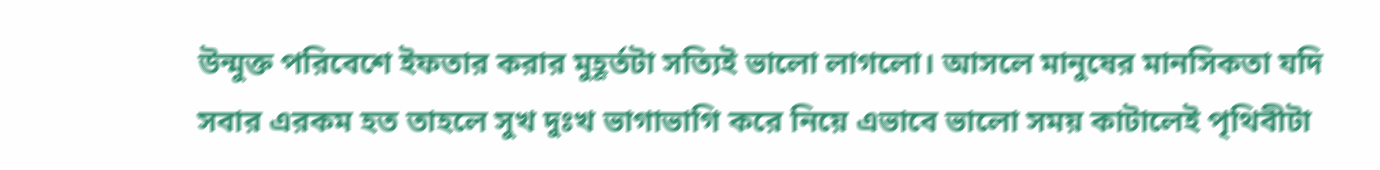উন্মুক্ত পরিবেশে ইফতার করার মুহূর্তটা সত্যিই ভালো লাগলো। আসলে মানুষের মানসিকতা যদি সবার এরকম হত তাহলে সুখ দুঃখ ভাগাভাগি করে নিয়ে এভাবে ভালো সময় কাটালেই পৃথিবীটা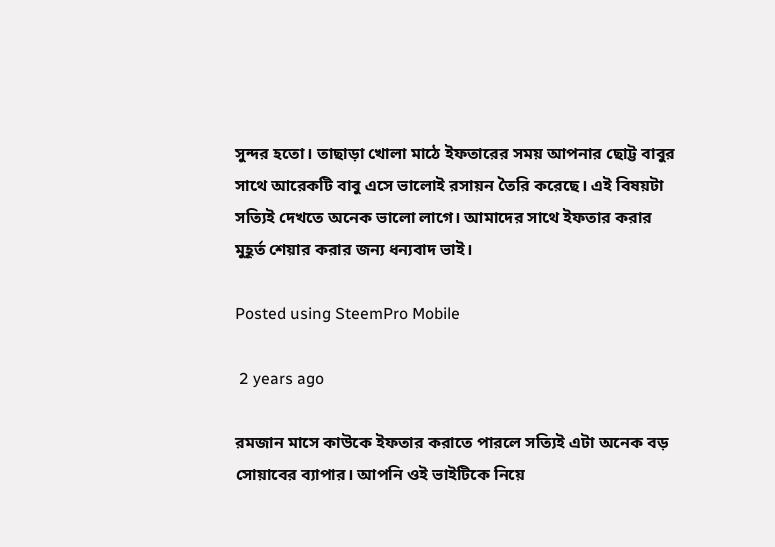সুন্দর হতো। তাছাড়া খোলা মাঠে ইফতারের সময় আপনার ছোট্ট বাবুর সাথে আরেকটি বাবু এসে ভালোই রসায়ন তৈরি করেছে। এই বিষয়টা সত্যিই দেখতে অনেক ভালো লাগে। আমাদের সাথে ইফতার করার মুহূর্ত শেয়ার করার জন্য ধন্যবাদ ভাই।

Posted using SteemPro Mobile

 2 years ago

রমজান মাসে কাউকে ইফতার করাতে পারলে সত্যিই এটা অনেক বড় সোয়াবের ব্যাপার। আপনি ওই ভাইটিকে নিয়ে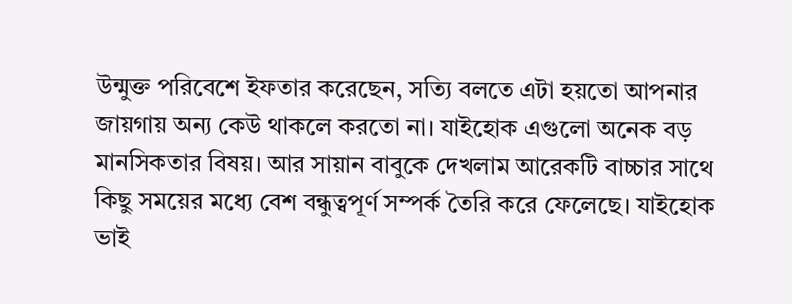উন্মুক্ত পরিবেশে ইফতার করেছেন, সত্যি বলতে এটা হয়তো আপনার জায়গায় অন্য কেউ থাকলে করতো না। যাইহোক এগুলো অনেক বড় মানসিকতার বিষয়। আর সায়ান বাবুকে দেখলাম আরেকটি বাচ্চার সাথে কিছু সময়ের মধ্যে বেশ বন্ধুত্বপূর্ণ সম্পর্ক তৈরি করে ফেলেছে। যাইহোক ভাই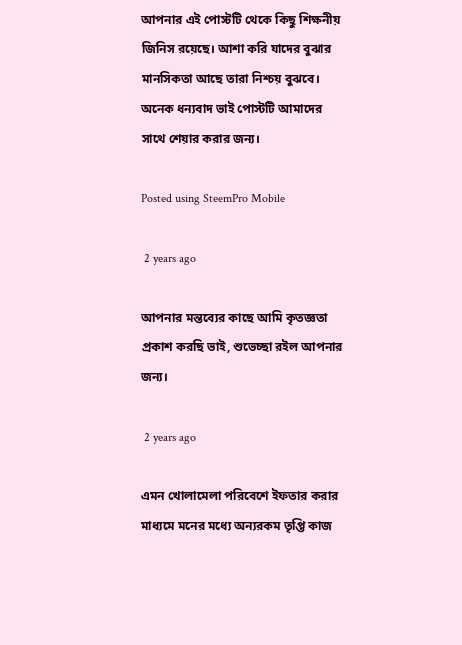আপনার এই পোস্টটি থেকে কিছু শিক্ষনীয় জিনিস রয়েছে। আশা করি যাদের বুঝার মানসিকতা আছে তারা নিশ্চয় বুঝবে। অনেক ধন্যবাদ ভাই পোস্টটি আমাদের সাথে শেয়ার করার জন্য।

Posted using SteemPro Mobile

 2 years ago

আপনার মন্তব্যের কাছে আমি কৃতজ্ঞতা প্রকাশ করছি ভাই, শুভেচ্ছা রইল আপনার জন্য।

 2 years ago

এমন খোলামেলা পরিবেশে ইফতার করার মাধ্যমে মনের মধ্যে অন্যরকম তৃপ্তি কাজ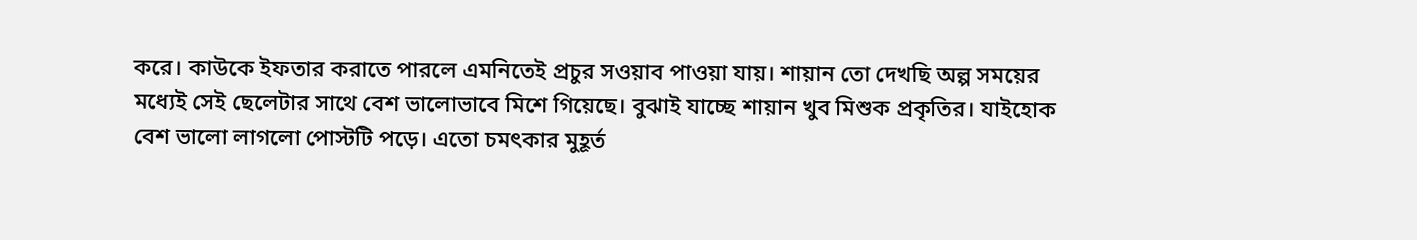করে। কাউকে ইফতার করাতে পারলে এমনিতেই প্রচুর সওয়াব পাওয়া যায়। শায়ান তো দেখছি অল্প সময়ের মধ্যেই সেই ছেলেটার সাথে বেশ ভালোভাবে মিশে গিয়েছে। বুঝাই যাচ্ছে শায়ান খুব মিশুক প্রকৃতির। যাইহোক বেশ ভালো লাগলো পোস্টটি পড়ে। এতো চমৎকার মুহূর্ত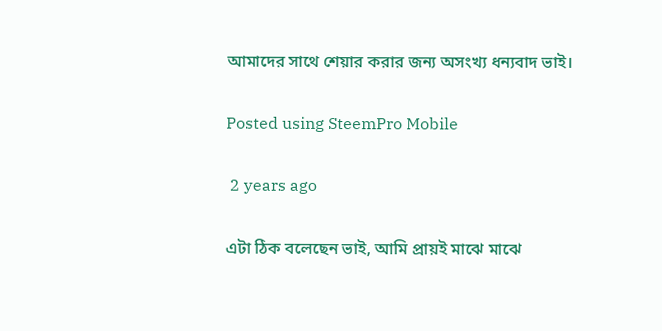আমাদের সাথে শেয়ার করার জন্য অসংখ্য ধন্যবাদ ভাই।

Posted using SteemPro Mobile

 2 years ago

এটা ঠিক বলেছেন ভাই, আমি প্রায়ই মাঝে মাঝে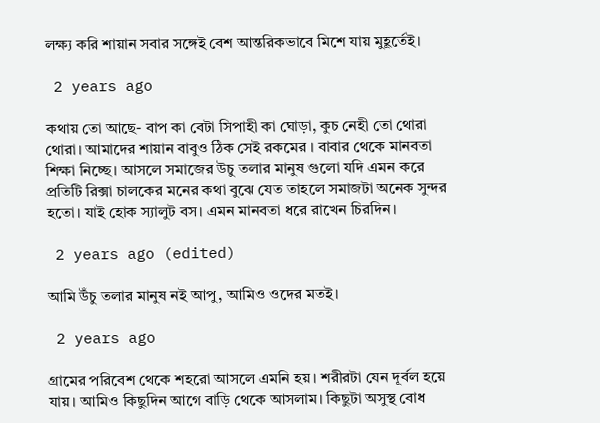লক্ষ্য করি শায়ান সবার সঙ্গেই বেশ আন্তরিকভাবে মিশে যায় মুহূর্তেই।

 2 years ago

কথায় তো আছে- বাপ কা বেটা সিপাহী কা ঘোড়া, কুচ নেহী তো থোরা থোরা। আমাদের শায়ান বাবুও ঠিক সেই রকমের । বাবার থেকে মানবতা শিক্ষা নিচ্ছে। আসলে সমাজের উচু তলার মানুষ ‍গুলো যদি এমন করে প্রতিটি রিক্সা চালকের মনের কথা বুঝে যেত তাহলে সমাজটা অনেক সুন্দর হতো। যাই হোক স্যালুট বস। এমন মানবতা ধরে রাখেন চিরদিন।

 2 years ago (edited)

আমি উঁচু তলার মানুষ নই আপু, আমিও ওদের মতই।

 2 years ago

গ্রামের পরিবেশ থেকে শহরো আসলে এমনি হয়। শরীরটা যেন দূর্বল হয়ে যায়। আমিও কিছুদিন আগে বাড়ি থেকে আসলাম। কিছুটা অসুস্থ বোধ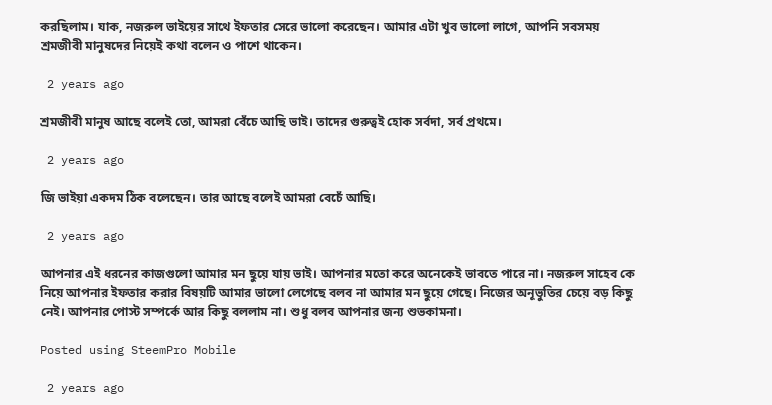করছিলাম। যাক, নজরুল ভাইয়ের সাথে ইফতার সেরে ভালো করেছেন। আমার এটা খুব ভালো লাগে, আপনি সবসময় শ্রমজীবী মানুষদের নিয়েই কথা বলেন ও পাশে থাকেন।

 2 years ago

শ্রমজীবী মানুষ আছে বলেই তো, আমরা বেঁচে আছি ভাই। তাদের গুরুত্বই হোক সর্বদা, সর্ব প্রথমে।

 2 years ago

জি ভাইয়া একদম ঠিক বলেছেন। তার আছে বলেই আমরা বেচেঁ আছি।

 2 years ago

আপনার এই ধরনের কাজগুলো আমার মন ছুয়ে যায় ভাই। আপনার মতো করে অনেকেই ভাবতে পারে না। নজরুল সাহেব কে নিয়ে আপনার ইফতার করার বিষয়টি আমার ভালো লেগেছে বলব না আমার মন ছুয়ে গেছে। নিজের অনূভুতির চেয়ে বড় কিছু নেই। আপনার পোস্ট সম্পর্কে আর কিছু বললাম না। শুধু বলব আপনার জন্য শুভকামনা।

Posted using SteemPro Mobile

 2 years ago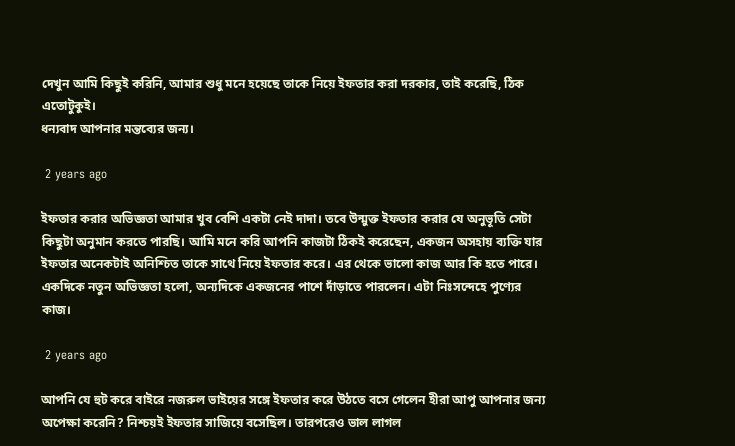দেখুন আমি কিছুই করিনি, আমার শুধু মনে হয়েছে তাকে নিয়ে ইফতার করা দরকার, তাই করেছি, ঠিক এতোটুকুই।
ধন্যবাদ আপনার মন্তব্যের জন্য।

 2 years ago

ইফতার করার অভিজ্ঞতা আমার খুব বেশি একটা নেই দাদা। তবে উন্মুক্ত ইফতার করার যে অনুভূতি সেটা কিছুটা অনুমান করতে পারছি। আমি মনে করি আপনি কাজটা ঠিকই করেছেন, একজন অসহায় ব্যক্তি যার ইফতার অনেকটাই অনিশ্চিত তাকে সাথে নিয়ে ইফতার করে। এর থেকে ভালো কাজ আর কি হতে পারে। একদিকে নতুন অভিজ্ঞতা হলো, অন্যদিকে একজনের পাশে দাঁড়াতে পারলেন। এটা নিঃসন্দেহে পুণ্যের কাজ।

 2 years ago

আপনি যে হুট করে বাইরে নজরুল ভাইয়ের সঙ্গে ইফতার করে উঠতে বসে গেলেন হীরা আপু আপনার জন্য অপেক্ষা করেনি? নিশ্চয়ই ইফতার সাজিয়ে বসেছিল। তারপরেও ভাল লাগল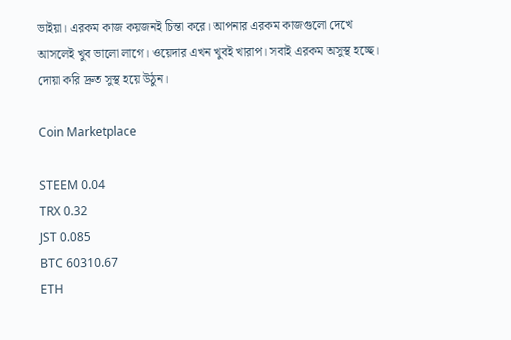ভাইয়া। এরকম কাজ কয়জনই চিন্তা করে। আপনার এরকম কাজগুলো দেখে আসলেই খুব ভালো লাগে। ওয়েদার এখন খুবই খারাপ। সবাই এরকম অসুস্থ হচ্ছে। দোয়া করি দ্রুত সুস্থ হয়ে উঠুন।

Coin Marketplace

STEEM 0.04
TRX 0.32
JST 0.085
BTC 60310.67
ETH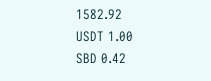1582.92
USDT 1.00
SBD 0.42